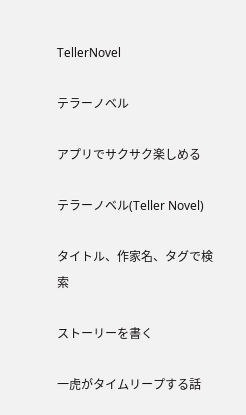TellerNovel

テラーノベル

アプリでサクサク楽しめる

テラーノベル(Teller Novel)

タイトル、作家名、タグで検索

ストーリーを書く

一虎がタイムリープする話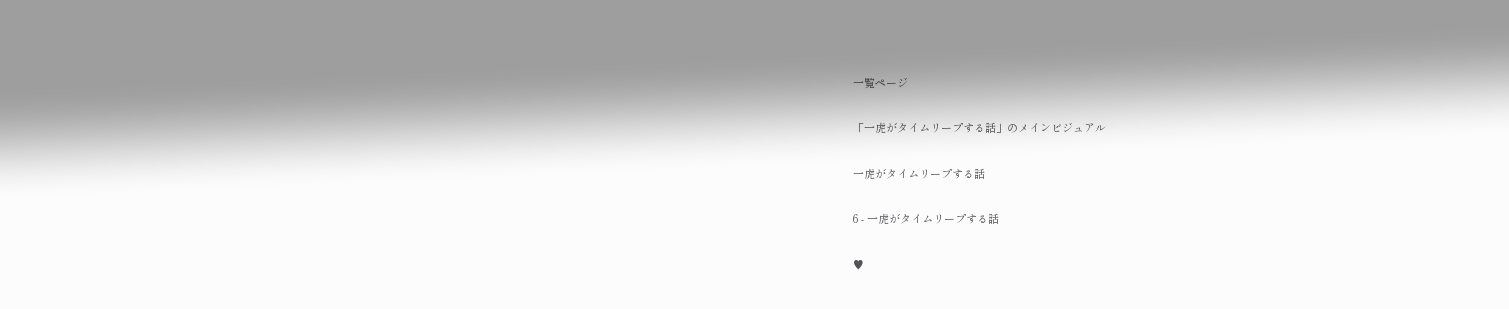一覧ページ

「一虎がタイムリープする話」のメインビジュアル

一虎がタイムリープする話

6 - 一虎がタイムリープする話

♥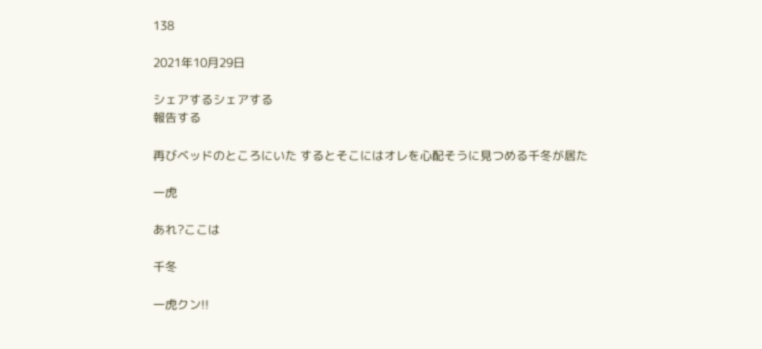138

2021年10月29日

シェアするシェアする
報告する

再びベッドのところにいた するとそこにはオレを心配そうに見つめる千冬が居た

一虎

あれ?ここは

千冬

一虎クン!!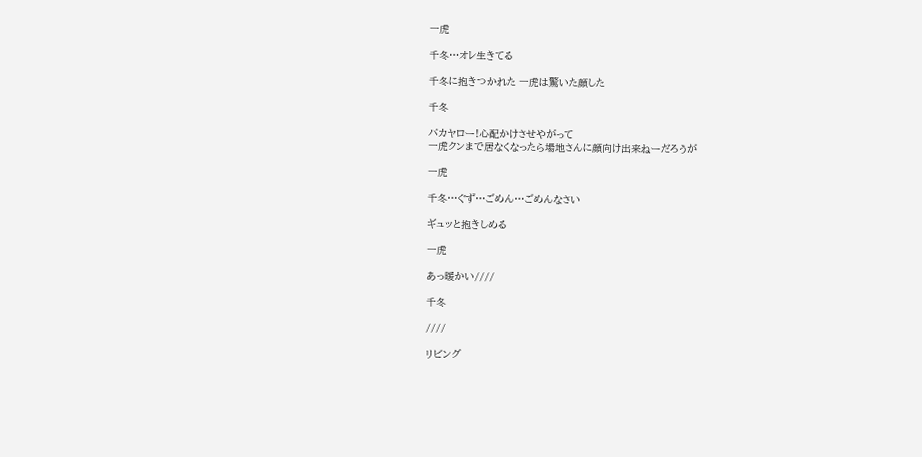一虎

千冬…オレ生きてる

千冬に抱きつかれた 一虎は驚いた顔した

千冬

バカヤロー!心配かけさせやがって
一虎クンまで居なくなったら場地さんに顔向け出来ねーだろうが

一虎

千冬…ぐず…ごめん…ごめんなさい

ギュッと抱きしめる

一虎

あっ暖かい////

千冬

////

リビング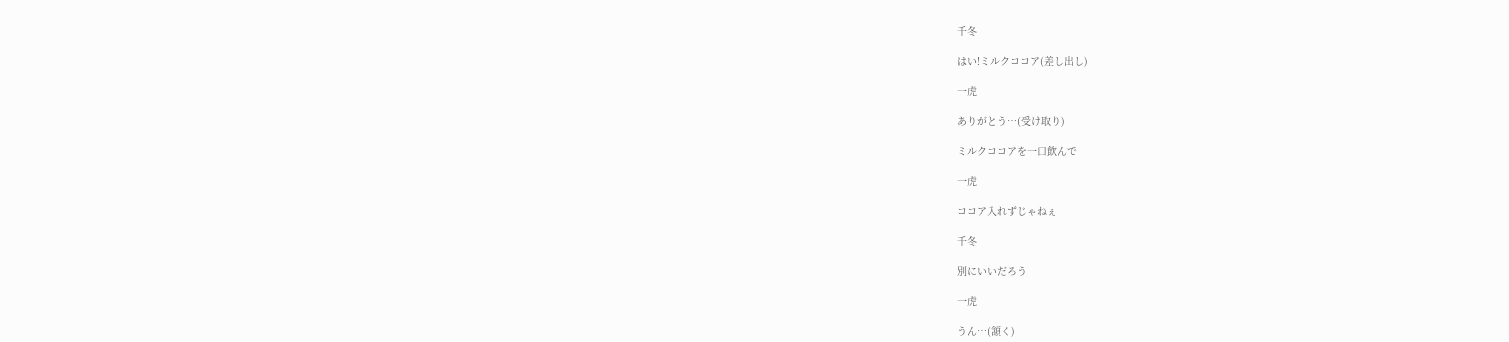千冬

はい!ミルクココア(差し出し)

一虎

ありがとう…(受け取り)

ミルクココアを一口飲んで

一虎

ココア入れずじゃねぇ

千冬

別にいいだろう

一虎

うん…(頷く)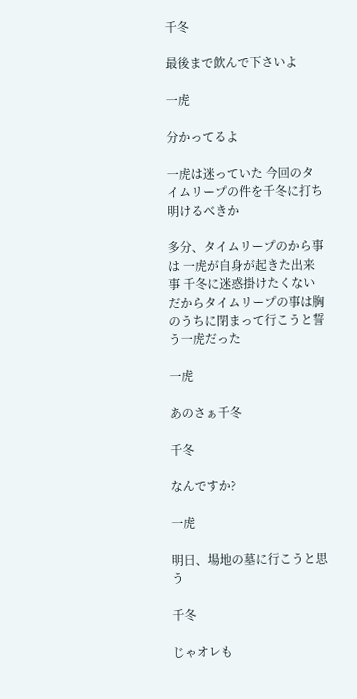千冬

最後まで飲んで下さいよ

一虎

分かってるよ

一虎は迷っていた 今回のタイムリープの件を千冬に打ち明けるべきか

多分、タイムリープのから事は 一虎が自身が起きた出来事 千冬に迷惑掛けたくない だからタイムリープの事は胸のうちに閉まって行こうと誓う一虎だった

一虎

あのさぁ千冬

千冬

なんですか?

一虎

明日、場地の墓に行こうと思う

千冬

じゃオレも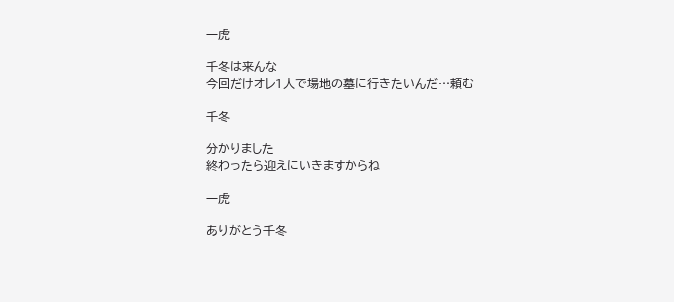一虎

千冬は来んな
今回だけオレ1人で場地の墓に行きたいんだ…頼む

千冬

分かりました
終わったら迎えにいきますからね

一虎

ありがとう千冬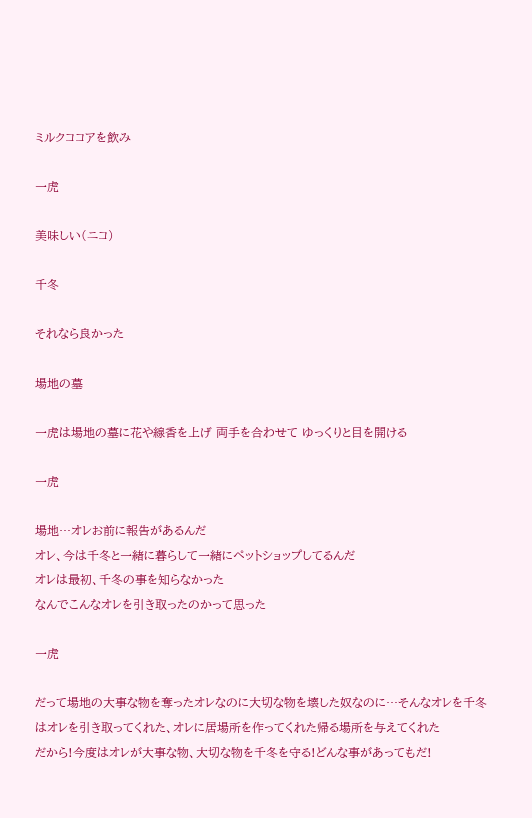ミルクココアを飲み

一虎

美味しい(ニコ)

千冬

それなら良かった

場地の墓

一虎は場地の墓に花や線香を上げ 両手を合わせて ゆっくりと目を開ける

一虎

場地…オレお前に報告があるんだ
オレ、今は千冬と一緒に暮らして一緒にペットショップしてるんだ
オレは最初、千冬の事を知らなかった
なんでこんなオレを引き取ったのかって思った

一虎

だって場地の大事な物を奪ったオレなのに大切な物を壊した奴なのに…そんなオレを千冬はオレを引き取ってくれた、オレに居場所を作ってくれた帰る場所を与えてくれた
だから!今度はオレが大事な物、大切な物を千冬を守る!どんな事があってもだ!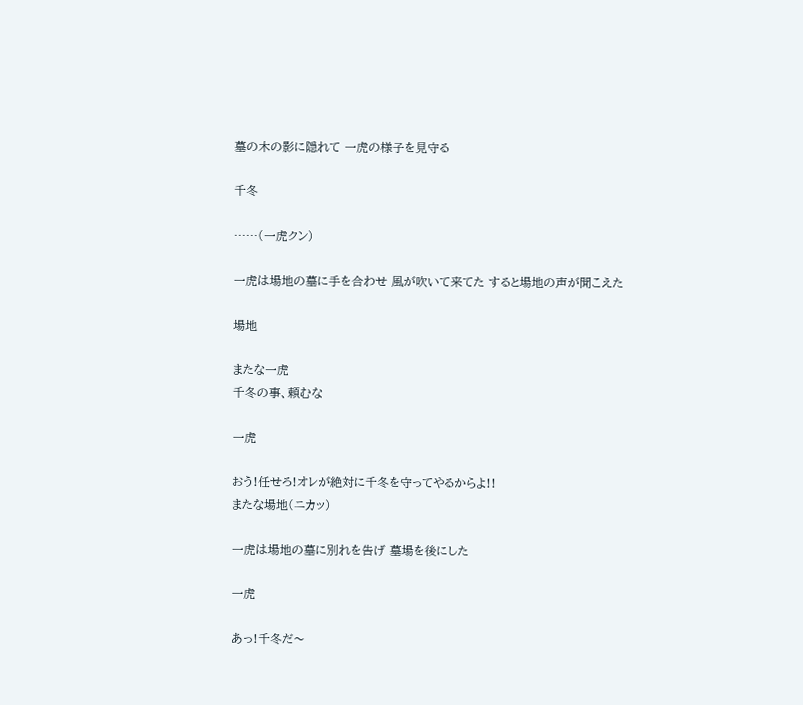墓の木の影に隠れて 一虎の様子を見守る

千冬

……(一虎クン)

一虎は場地の墓に手を合わせ 風が吹いて来てた すると場地の声が聞こえた

場地

またな一虎
千冬の事、頼むな

一虎

おう!任せろ!オレが絶対に千冬を守ってやるからよ!!
またな場地(ニカッ)

一虎は場地の墓に別れを告げ 墓場を後にした

一虎

あっ!千冬だ〜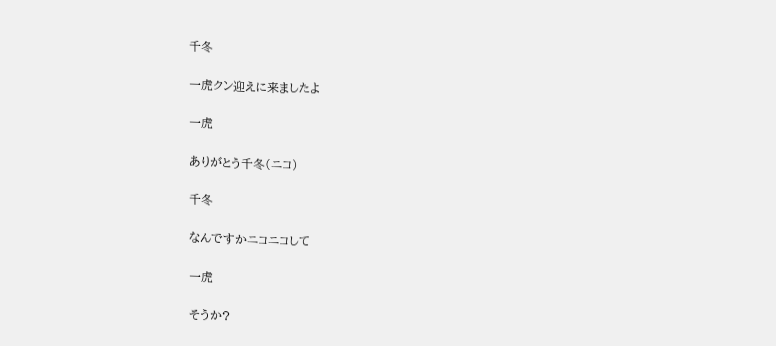千冬

一虎クン迎えに来ましたよ

一虎

ありがとう千冬(ニコ)

千冬

なんですかニコニコして

一虎

そうか?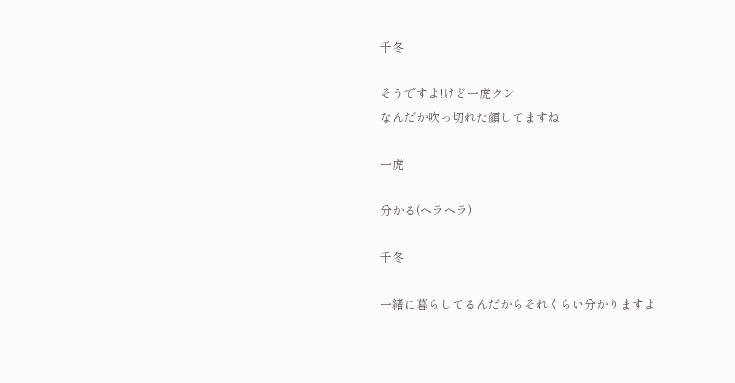千冬

そうですよ!けど一虎クン
なんだか吹っ切れた顔してますね

一虎

分かる(ヘラヘラ)

千冬

一緒に暮らしてるんだからそれくらい分かりますよ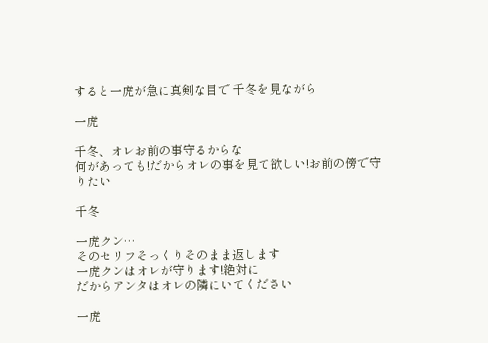すると一虎が急に真剣な目で 千冬を見ながら

一虎

千冬、オレお前の事守るからな
何があっても!だからオレの事を見て欲しい!お前の傍で守りたい

千冬

一虎クン…
そのセリフそっくりそのまま返します
一虎クンはオレが守ります!絶対に
だからアンタはオレの隣にいてください

一虎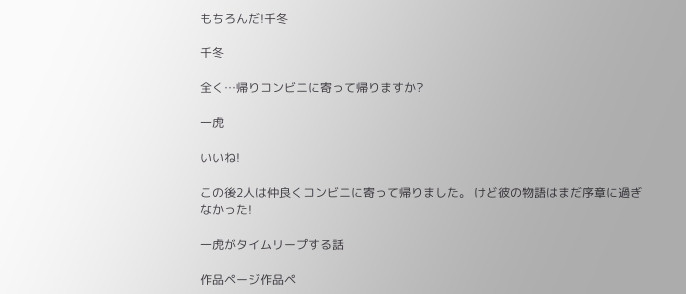もちろんだ!千冬

千冬

全く…帰りコンビニに寄って帰りますか?

一虎

いいね!

この後2人は仲良くコンビニに寄って帰りました。 けど彼の物語はまだ序章に過ぎなかった!

一虎がタイムリープする話

作品ページ作品ペ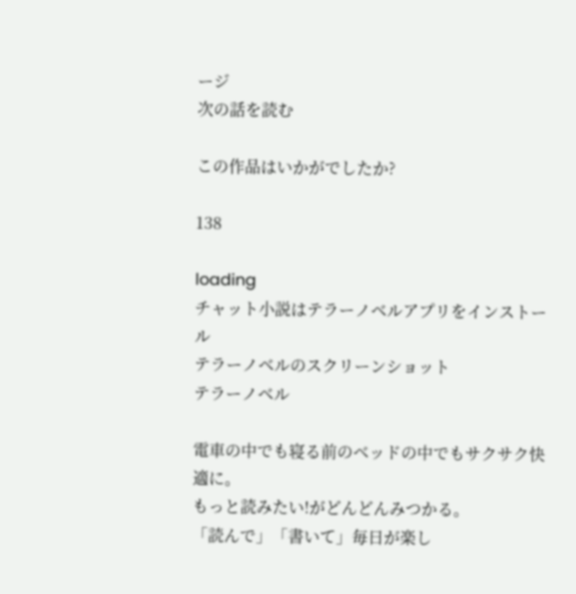ージ
次の話を読む

この作品はいかがでしたか?

138

loading
チャット小説はテラーノベルアプリをインストール
テラーノベルのスクリーンショット
テラーノベル

電車の中でも寝る前のベッドの中でもサクサク快適に。
もっと読みたい!がどんどんみつかる。
「読んで」「書いて」毎日が楽し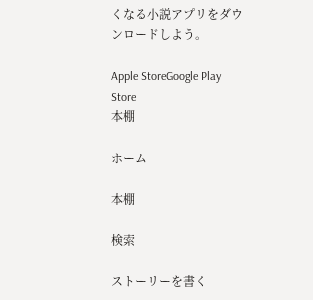くなる小説アプリをダウンロードしよう。

Apple StoreGoogle Play Store
本棚

ホーム

本棚

検索

ストーリーを書く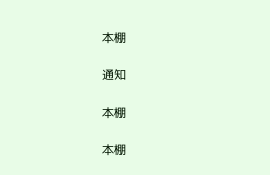本棚

通知

本棚

本棚